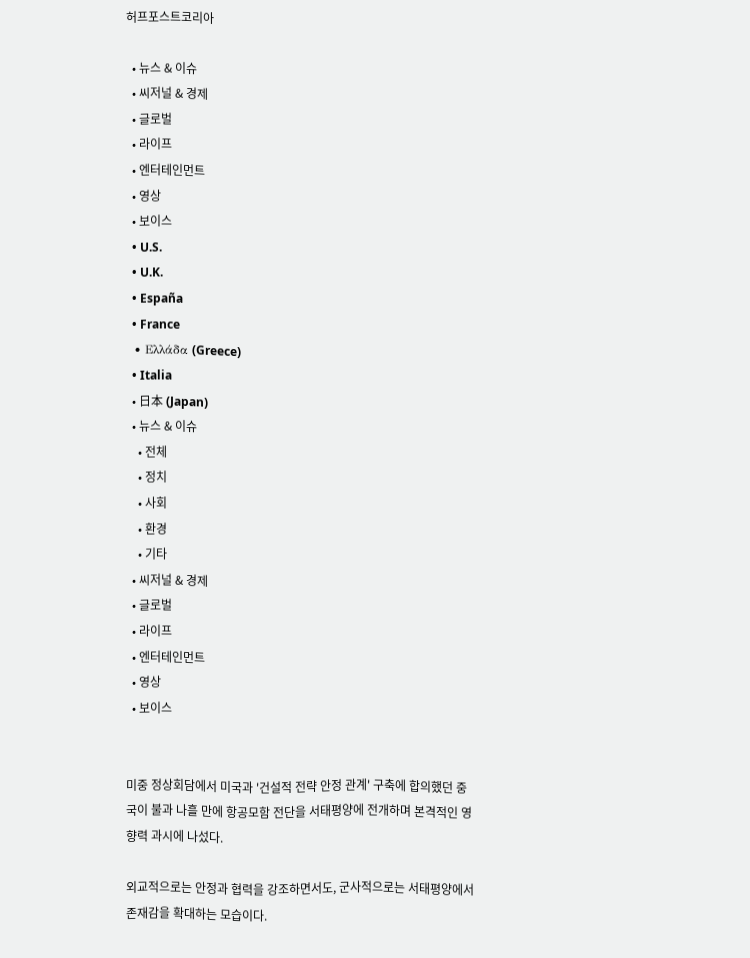허프포스트코리아

  • 뉴스 & 이슈
  • 씨저널 & 경제
  • 글로벌
  • 라이프
  • 엔터테인먼트
  • 영상
  • 보이스
  • U.S.
  • U.K.
  • España
  • France
  • Ελλάδα (Greece)
  • Italia
  • 日本 (Japan)
  • 뉴스 & 이슈
    • 전체
    • 정치
    • 사회
    • 환경
    • 기타
  • 씨저널 & 경제
  • 글로벌
  • 라이프
  • 엔터테인먼트
  • 영상
  • 보이스


미중 정상회담에서 미국과 '건설적 전략 안정 관계' 구축에 합의했던 중국이 불과 나흘 만에 항공모함 전단을 서태평양에 전개하며 본격적인 영향력 과시에 나섰다.

외교적으로는 안정과 협력을 강조하면서도, 군사적으로는 서태평양에서 존재감을 확대하는 모습이다.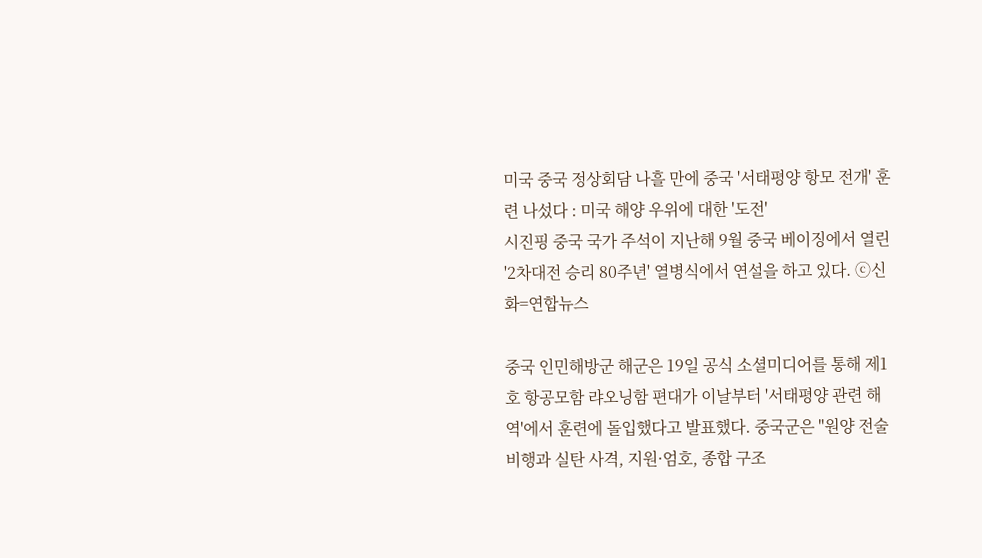미국 중국 정상회담 나흘 만에 중국 '서태평양 항모 전개' 훈련 나섰다 : 미국 해양 우위에 대한 '도전'
시진핑 중국 국가 주석이 지난해 9월 중국 베이징에서 열린 '2차대전 승리 80주년' 열병식에서 연설을 하고 있다. ⓒ신화=연합뉴스

중국 인민해방군 해군은 19일 공식 소셜미디어를 통해 제1호 항공모함 랴오닝함 편대가 이날부터 '서태평양 관련 해역'에서 훈련에 돌입했다고 발표했다. 중국군은 "원양 전술 비행과 실탄 사격, 지원·엄호, 종합 구조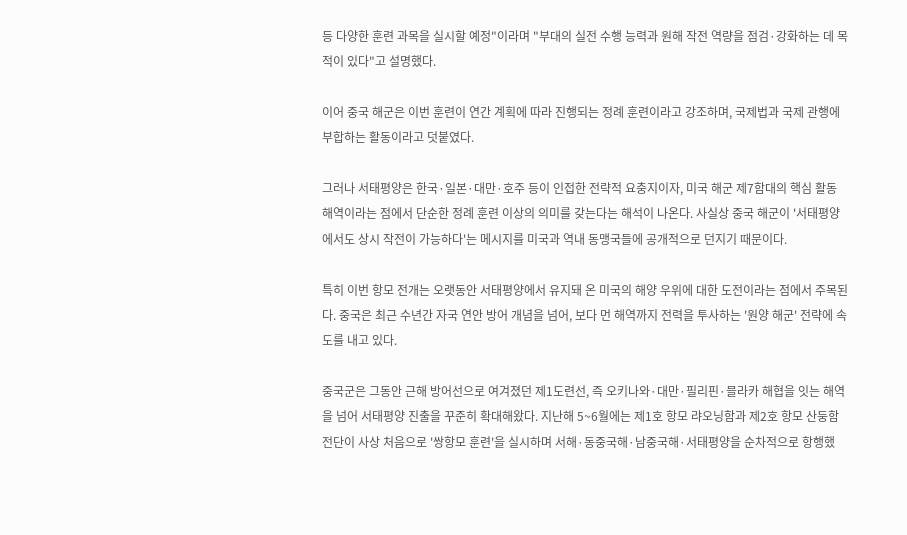등 다양한 훈련 과목을 실시할 예정"이라며 "부대의 실전 수행 능력과 원해 작전 역량을 점검·강화하는 데 목적이 있다"고 설명했다.

이어 중국 해군은 이번 훈련이 연간 계획에 따라 진행되는 정례 훈련이라고 강조하며, 국제법과 국제 관행에 부합하는 활동이라고 덧붙였다.

그러나 서태평양은 한국·일본·대만·호주 등이 인접한 전략적 요충지이자, 미국 해군 제7함대의 핵심 활동 해역이라는 점에서 단순한 정례 훈련 이상의 의미를 갖는다는 해석이 나온다. 사실상 중국 해군이 '서태평양에서도 상시 작전이 가능하다'는 메시지를 미국과 역내 동맹국들에 공개적으로 던지기 때문이다.

특히 이번 항모 전개는 오랫동안 서태평양에서 유지돼 온 미국의 해양 우위에 대한 도전이라는 점에서 주목된다. 중국은 최근 수년간 자국 연안 방어 개념을 넘어, 보다 먼 해역까지 전력을 투사하는 '원양 해군' 전략에 속도를 내고 있다.

중국군은 그동안 근해 방어선으로 여겨졌던 제1도련선, 즉 오키나와·대만·필리핀·믈라카 해협을 잇는 해역을 넘어 서태평양 진출을 꾸준히 확대해왔다. 지난해 5~6월에는 제1호 항모 랴오닝함과 제2호 항모 산둥함 전단이 사상 처음으로 '쌍항모 훈련'을 실시하며 서해·동중국해·남중국해·서태평양을 순차적으로 항행했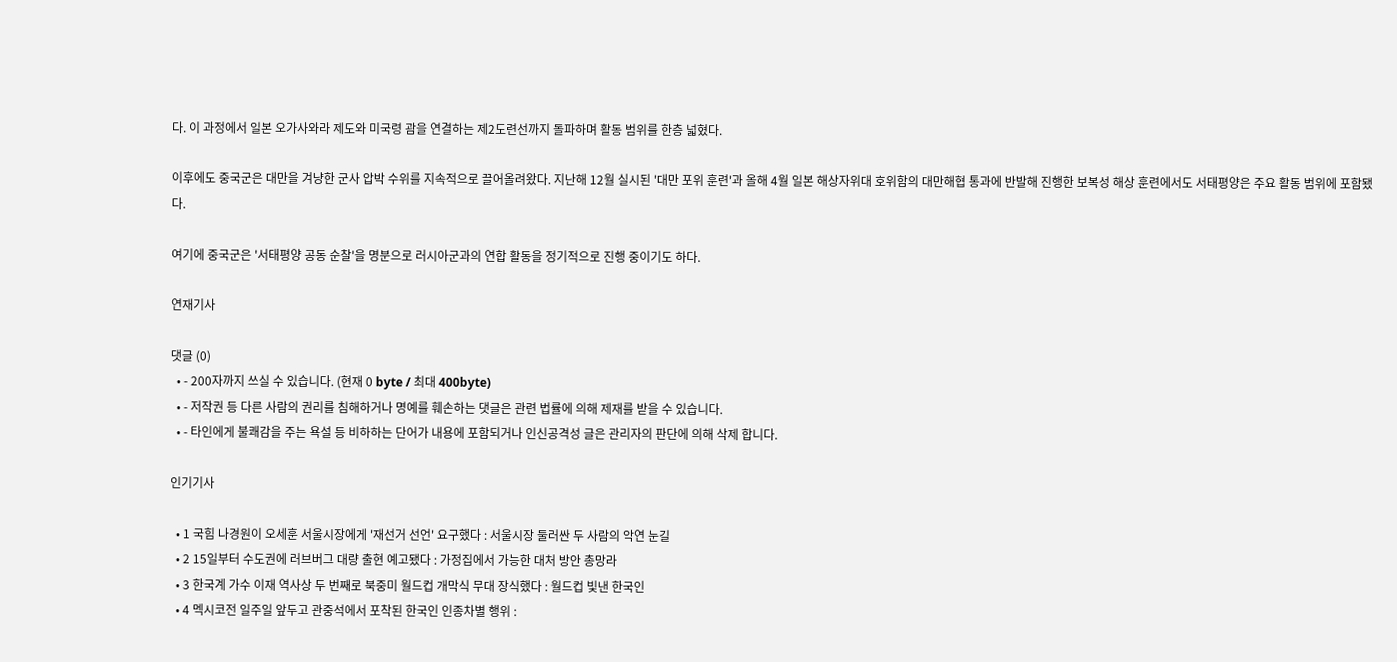다. 이 과정에서 일본 오가사와라 제도와 미국령 괌을 연결하는 제2도련선까지 돌파하며 활동 범위를 한층 넓혔다.

이후에도 중국군은 대만을 겨냥한 군사 압박 수위를 지속적으로 끌어올려왔다. 지난해 12월 실시된 '대만 포위 훈련'과 올해 4월 일본 해상자위대 호위함의 대만해협 통과에 반발해 진행한 보복성 해상 훈련에서도 서태평양은 주요 활동 범위에 포함됐다.

여기에 중국군은 '서태평양 공동 순찰'을 명분으로 러시아군과의 연합 활동을 정기적으로 진행 중이기도 하다.

연재기사

댓글 (0)
  • - 200자까지 쓰실 수 있습니다. (현재 0 byte / 최대 400byte)
  • - 저작권 등 다른 사람의 권리를 침해하거나 명예를 훼손하는 댓글은 관련 법률에 의해 제재를 받을 수 있습니다.
  • - 타인에게 불쾌감을 주는 욕설 등 비하하는 단어가 내용에 포함되거나 인신공격성 글은 관리자의 판단에 의해 삭제 합니다.

인기기사

  • 1 국힘 나경원이 오세훈 서울시장에게 '재선거 선언' 요구했다 : 서울시장 둘러싼 두 사람의 악연 눈길
  • 2 15일부터 수도권에 러브버그 대량 출현 예고됐다 : 가정집에서 가능한 대처 방안 총망라
  • 3 한국계 가수 이재 역사상 두 번째로 북중미 월드컵 개막식 무대 장식했다 : 월드컵 빛낸 한국인
  • 4 멕시코전 일주일 앞두고 관중석에서 포착된 한국인 인종차별 행위 :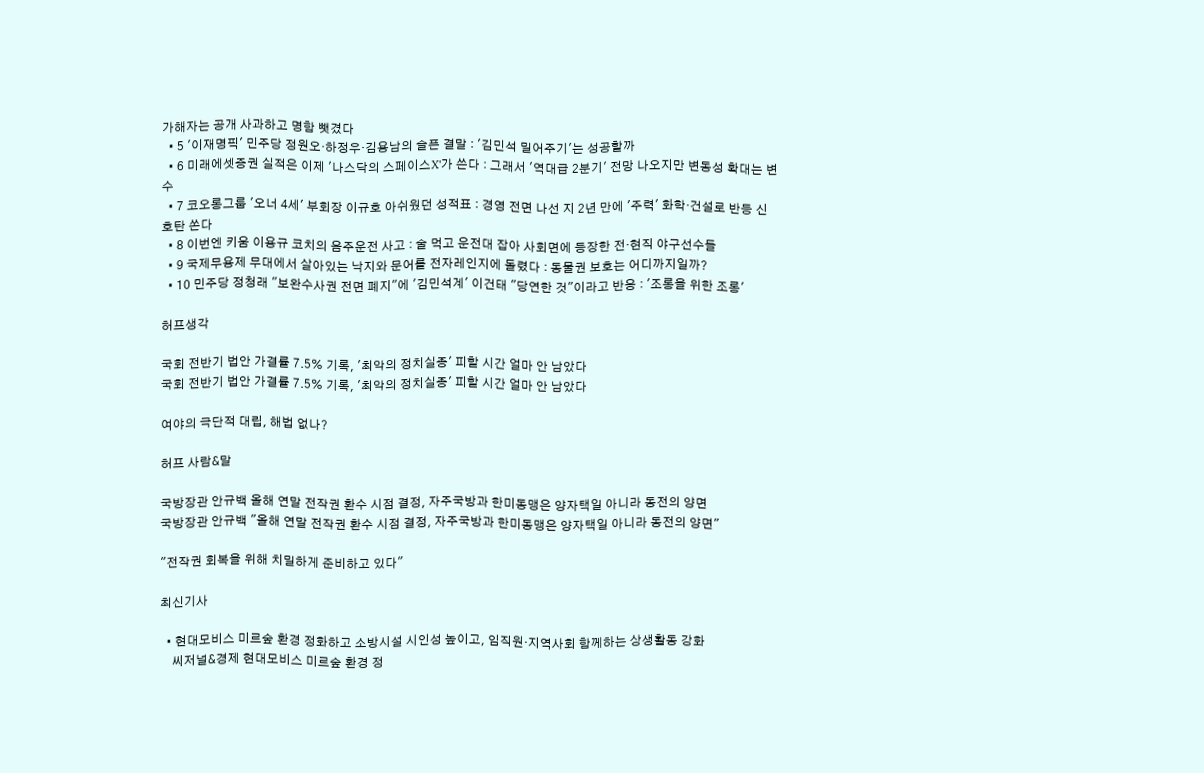가해자는 공개 사과하고 명함 뺏겼다
  • 5 '이재명픽' 민주당 정원오·하정우·김용남의 슬픈 결말 : '김민석 밀어주기'는 성공할까
  • 6 미래에셋증권 실적은 이제 '나스닥의 스페이스X'가 쓴다 : 그래서 '역대급 2분기' 전망 나오지만 변동성 확대는 변수
  • 7 코오롱그룹 '오너 4세' 부회장 이규호 아쉬웠던 성적표 : 경영 전면 나선 지 2년 만에 '주력' 화학·건설로 반등 신호탄 쏜다
  • 8 이번엔 키움 이용규 코치의 음주운전 사고 : 술 먹고 운전대 잡아 사회면에 등장한 전·현직 야구선수들
  • 9 국제무용제 무대에서 살아있는 낙지와 문어를 전자레인지에 돌렸다 : 동물권 보호는 어디까지일까?
  • 10 민주당 정청래 "보완수사권 전면 폐지"에 '김민석계' 이건태 "당연한 것"이라고 반응 : '조롱을 위한 조롱'

허프생각

국회 전반기 법안 가결률 7.5% 기록, '최악의 정치실종' 피할 시간 얼마 안 남았다
국회 전반기 법안 가결률 7.5% 기록, '최악의 정치실종' 피할 시간 얼마 안 남았다

여야의 극단적 대립, 해법 없나?

허프 사람&말

국방장관 안규백 올해 연말 전작권 환수 시점 결정, 자주국방과 한미동맹은 양자택일 아니라 동전의 양면
국방장관 안규백 "올해 연말 전작권 환수 시점 결정, 자주국방과 한미동맹은 양자택일 아니라 동전의 양면"

"전작권 회복을 위해 치밀하게 준비하고 있다"

최신기사

  • 현대모비스 미르숲 환경 정화하고 소방시설 시인성 높이고, 임직원·지역사회 함께하는 상생활동 강화
    씨저널&경제 현대모비스 미르숲 환경 정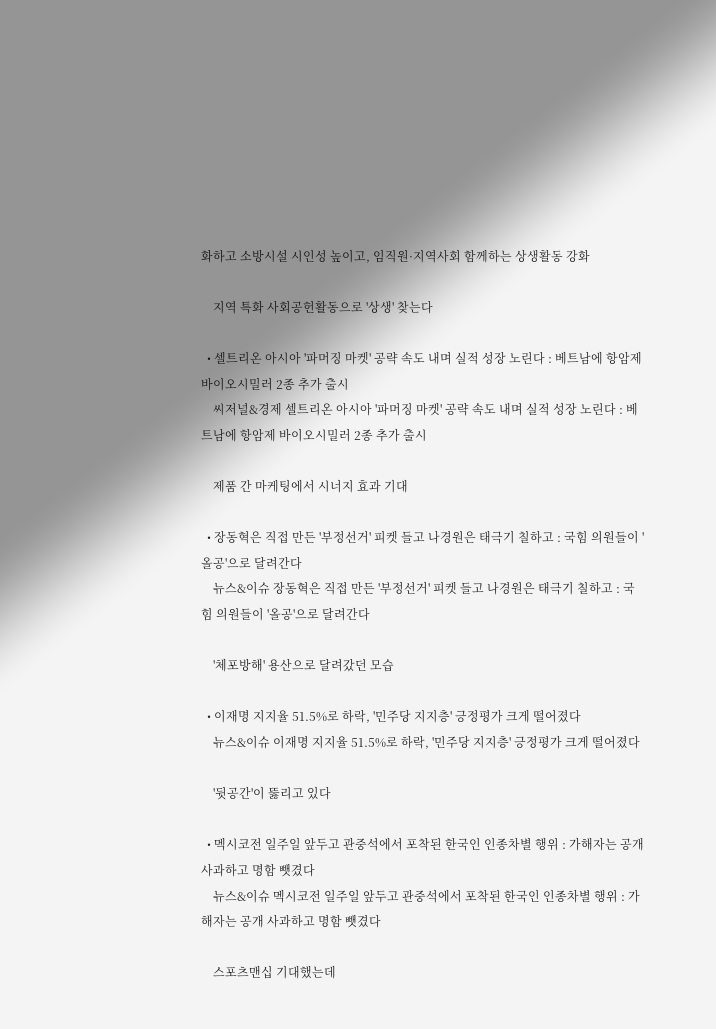화하고 소방시설 시인성 높이고, 임직원·지역사회 함께하는 상생활동 강화

    지역 특화 사회공헌활동으로 '상생' 찾는다

  • 셀트리온 아시아 '파머징 마켓' 공략 속도 내며 실적 성장 노린다 : 베트남에 항암제 바이오시밀러 2종 추가 출시
    씨저널&경제 셀트리온 아시아 '파머징 마켓' 공략 속도 내며 실적 성장 노린다 : 베트남에 항암제 바이오시밀러 2종 추가 출시

    제품 간 마케팅에서 시너지 효과 기대

  • 장동혁은 직접 만든 '부정선거' 피켓 들고 나경원은 태극기 칠하고 : 국힘 의원들이 '올공'으로 달려간다
    뉴스&이슈 장동혁은 직접 만든 '부정선거' 피켓 들고 나경원은 태극기 칠하고 : 국힘 의원들이 '올공'으로 달려간다

    '체포방해' 용산으로 달려갔던 모습

  • 이재명 지지율 51.5%로 하락, '민주당 지지층' 긍정평가 크게 떨어졌다
    뉴스&이슈 이재명 지지율 51.5%로 하락, '민주당 지지층' 긍정평가 크게 떨어졌다

    '뒷공간'이 뚫리고 있다

  • 멕시코전 일주일 앞두고 관중석에서 포착된 한국인 인종차별 행위 : 가해자는 공개 사과하고 명함 뺏겼다
    뉴스&이슈 멕시코전 일주일 앞두고 관중석에서 포착된 한국인 인종차별 행위 : 가해자는 공개 사과하고 명함 뺏겼다

    스포츠맨십 기대했는데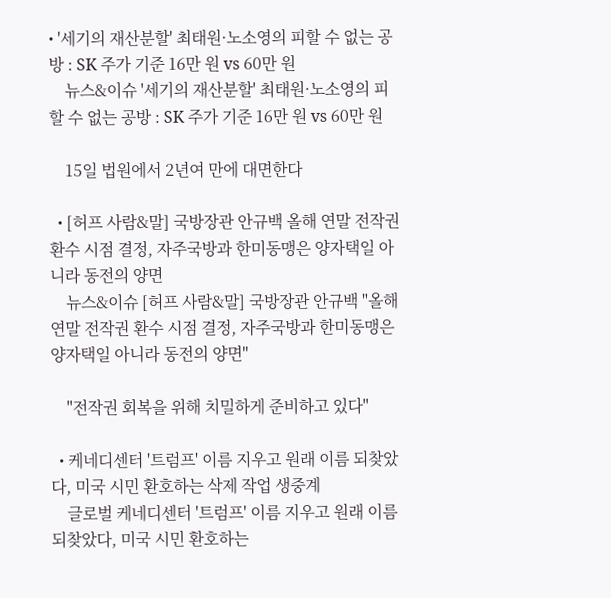• '세기의 재산분할' 최태원·노소영의 피할 수 없는 공방 : SK 주가 기준 16만 원 vs 60만 원
    뉴스&이슈 '세기의 재산분할' 최태원·노소영의 피할 수 없는 공방 : SK 주가 기준 16만 원 vs 60만 원

    15일 법원에서 2년여 만에 대면한다

  • [허프 사람&말] 국방장관 안규백 올해 연말 전작권 환수 시점 결정, 자주국방과 한미동맹은 양자택일 아니라 동전의 양면
    뉴스&이슈 [허프 사람&말] 국방장관 안규백 "올해 연말 전작권 환수 시점 결정, 자주국방과 한미동맹은 양자택일 아니라 동전의 양면"

    "전작권 회복을 위해 치밀하게 준비하고 있다"

  • 케네디센터 '트럼프' 이름 지우고 원래 이름 되찾았다, 미국 시민 환호하는 삭제 작업 생중계
    글로벌 케네디센터 '트럼프' 이름 지우고 원래 이름 되찾았다, 미국 시민 환호하는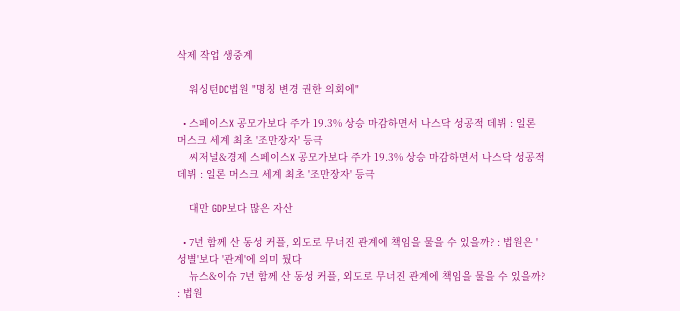삭제 작업 생중계

    워싱턴DC법원 "명칭 변경 권한 의회에"

  • 스페이스X 공모가보다 주가 19.3% 상승 마감하면서 나스닥 성공적 데뷔 : 일론 머스크 세계 최초 '조만장자' 등극
    씨저널&경제 스페이스X 공모가보다 주가 19.3% 상승 마감하면서 나스닥 성공적 데뷔 : 일론 머스크 세계 최초 '조만장자' 등극

    대만 GDP보다 많은 자산

  • 7년 함께 산 동성 커플, 외도로 무너진 관계에 책임을 물을 수 있을까? : 법원은 '성별'보다 '관계'에 의미 뒀다
    뉴스&이슈 7년 함께 산 동성 커플, 외도로 무너진 관계에 책임을 물을 수 있을까? : 법원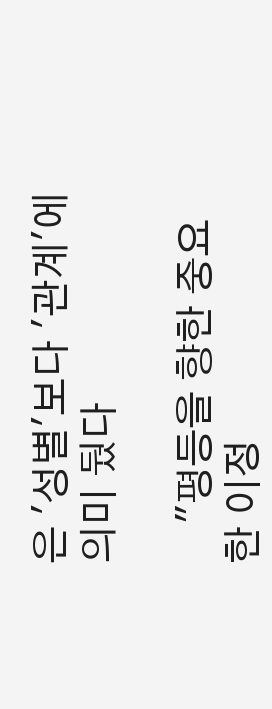은 '성별'보다 '관계'에 의미 뒀다

    "평등을 향한 중요한 이정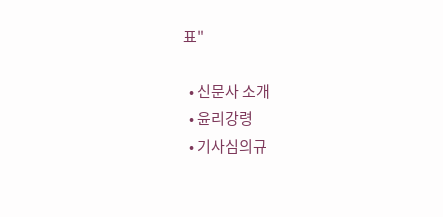표"

  • 신문사 소개
  • 윤리강령
  • 기사심의규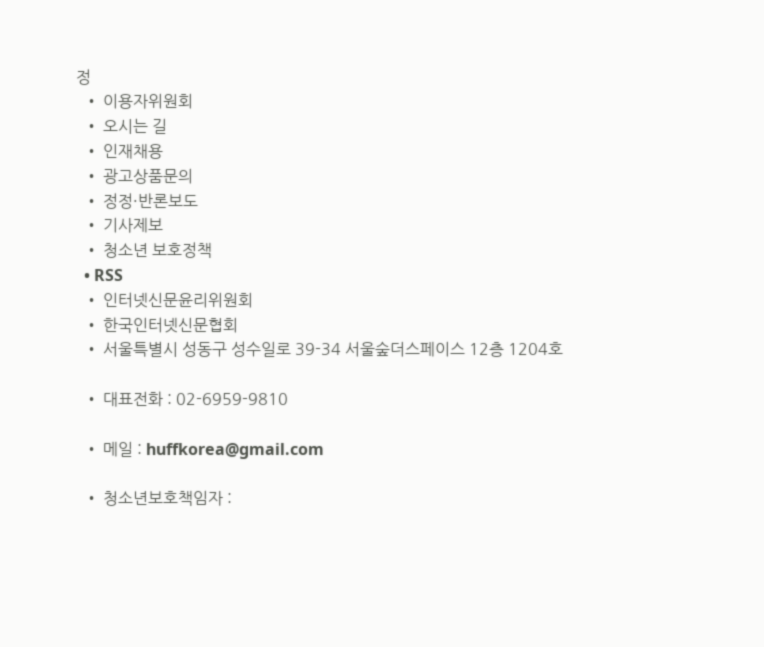정
  • 이용자위원회
  • 오시는 길
  • 인재채용
  • 광고상품문의
  • 정정·반론보도
  • 기사제보
  • 청소년 보호정책
  • RSS
  • 인터넷신문윤리위원회
  • 한국인터넷신문협회
  • 서울특별시 성동구 성수일로 39-34 서울숲더스페이스 12층 1204호

  • 대표전화 : 02-6959-9810

  • 메일 : huffkorea@gmail.com

  • 청소년보호책임자 :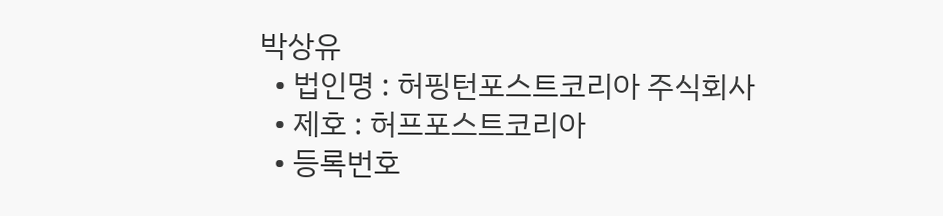박상유
  • 법인명 : 허핑턴포스트코리아 주식회사
  • 제호 : 허프포스트코리아
  • 등록번호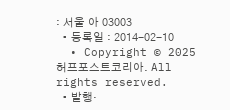: 서울 아 03003
  • 등록일 : 2014-02-10
  • Copyright © 2025 허프포스트코리아. All rights reserved.
  • 발행·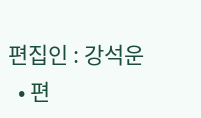편집인 : 강석운
  • 편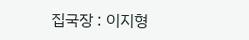집국장 : 이지형